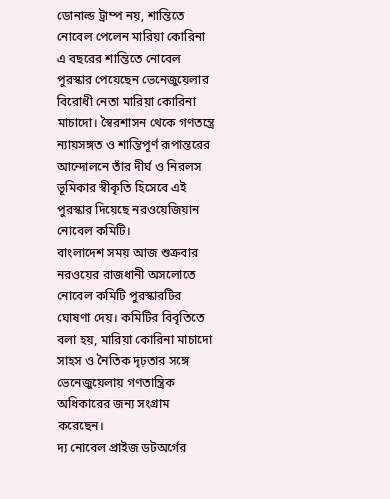ডোনাল্ড ট্রাম্প নয়, শান্তিতে নোবেল পেলেন মারিয়া কোরিনা
এ বছরের শান্তিতে নোবেল পুরস্কার পেয়েছেন ভেনেজুয়েলার বিরোধী নেতা মারিয়া কোরিনা মাচাদো। স্বৈরশাসন থেকে গণতন্ত্রে ন্যায়সঙ্গত ও শান্তিপূর্ণ রূপান্তরের আন্দোলনে তাঁর দীর্ঘ ও নিরলস ভূমিকার স্বীকৃতি হিসেবে এই পুরস্কার দিয়েছে নরওয়েজিয়ান নোবেল কমিটি।
বাংলাদেশ সময় আজ শুক্রবার নরওয়ের রাজধানী অসলোতে নোবেল কমিটি পুরস্কারটির ঘোষণা দেয়। কমিটির বিবৃতিতে বলা হয়, মারিয়া কোরিনা মাচাদো সাহস ও নৈতিক দৃঢ়তার সঙ্গে ভেনেজুয়েলায় গণতান্ত্রিক অধিকারের জন্য সংগ্রাম করেছেন।
দ্য নোবেল প্রাইজ ডটঅর্গের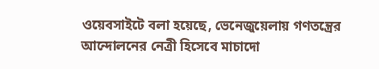ওয়েবসাইটে বলা হয়েছে, ভেনেজুয়েলায় গণতন্ত্রের আন্দোলনের নেত্রী হিসেবে মাচাদো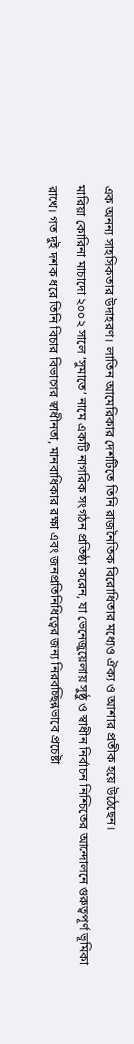এক অনন্য সাহসিকতার উদাহরণ। লাতিন আমেরিকার দেশটিতে তিনি রাজনৈতিক বিরোধিতার মধ্যেও ঐক্য ও আশার প্রতীক হয়ে উঠেছেন।
মারিয়া কোরিনা মাচাদো ২০০২ সালে ‘সুমাতে’ নামে একটি নাগরিক সংগঠন প্রতিষ্ঠা করেন, যা ভেনেজুয়েলায় সুষ্ঠু ও স্বাধীন নির্বাচন নিশ্চিতের আন্দোলনে গুরুত্বপূর্ণ ভূমিকা রাখে। গত দুই দশক ধরে তিনি বিচার বিভাগের স্বাধীনতা, মানবাধিকার রক্ষা এবং জনপ্রতিনিধিত্বের জন্য নিরবচ্ছিন্নভাবে প্রচেষ্টা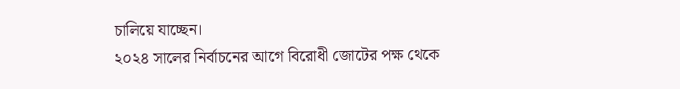চালিয়ে যাচ্ছেন।
২০২৪ সালের নির্বাচনের আগে বিরোধী জোটের পক্ষ থেকে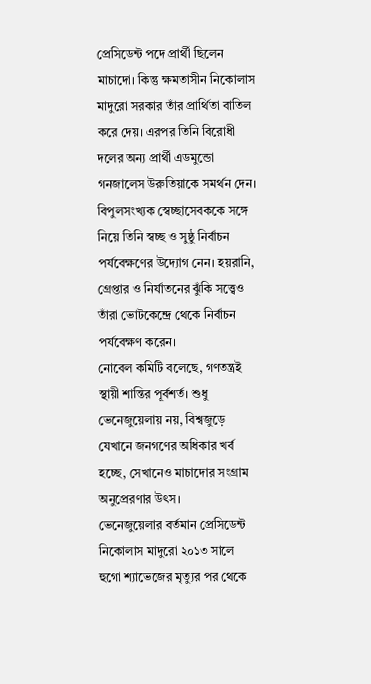প্রেসিডেন্ট পদে প্রার্থী ছিলেন মাচাদো। কিন্তু ক্ষমতাসীন নিকোলাস মাদুরো সরকার তাঁর প্রার্থিতা বাতিল করে দেয়। এরপর তিনি বিরোধী দলের অন্য প্রার্থী এডমুন্ডো গনজালেস উরুতিয়াকে সমর্থন দেন।
বিপুলসংখ্যক স্বেচ্ছাসেবককে সঙ্গে নিয়ে তিনি স্বচ্ছ ও সুষ্ঠু নির্বাচন পর্যবেক্ষণের উদ্যোগ নেন। হয়রানি, গ্রেপ্তার ও নির্যাতনের ঝুঁকি সত্ত্বেও তাঁরা ভোটকেন্দ্রে থেকে নির্বাচন পর্যবেক্ষণ করেন।
নোবেল কমিটি বলেছে, গণতন্ত্রই স্থায়ী শান্তির পূর্বশর্ত। শুধু ভেনেজুয়েলায় নয়, বিশ্বজুড়ে যেখানে জনগণের অধিকার খর্ব হচ্ছে, সেখানেও মাচাদোর সংগ্রাম অনুপ্রেরণার উৎস।
ভেনেজুয়েলার বর্তমান প্রেসিডেন্ট নিকোলাস মাদুরো ২০১৩ সালে হুগো শ্যাভেজের মৃত্যুর পর থেকে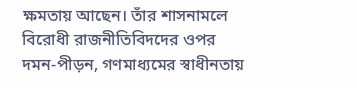ক্ষমতায় আছেন। তাঁর শাসনামলে বিরোধী রাজনীতিবিদদের ওপর দমন-পীড়ন, গণমাধ্যমের স্বাধীনতায়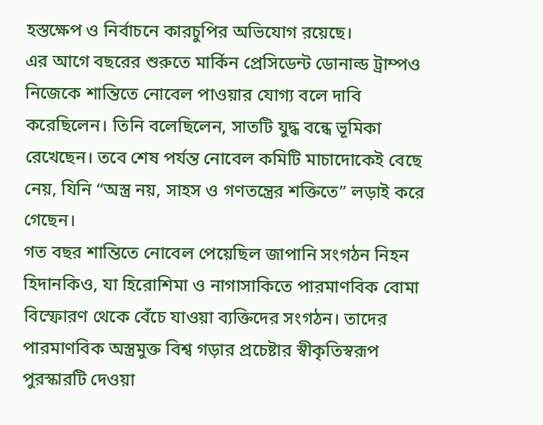হস্তক্ষেপ ও নির্বাচনে কারচুপির অভিযোগ রয়েছে।
এর আগে বছরের শুরুতে মার্কিন প্রেসিডেন্ট ডোনাল্ড ট্রাম্পও নিজেকে শান্তিতে নোবেল পাওয়ার যোগ্য বলে দাবি করেছিলেন। তিনি বলেছিলেন, সাতটি যুদ্ধ বন্ধে ভূমিকা রেখেছেন। তবে শেষ পর্যন্ত নোবেল কমিটি মাচাদোকেই বেছে নেয়, যিনি “অস্ত্র নয়, সাহস ও গণতন্ত্রের শক্তিতে” লড়াই করে গেছেন।
গত বছর শান্তিতে নোবেল পেয়েছিল জাপানি সংগঠন নিহন হিদানকিও, যা হিরোশিমা ও নাগাসাকিতে পারমাণবিক বোমা বিস্ফোরণ থেকে বেঁচে যাওয়া ব্যক্তিদের সংগঠন। তাদের পারমাণবিক অস্ত্রমুক্ত বিশ্ব গড়ার প্রচেষ্টার স্বীকৃতিস্বরূপ পুরস্কারটি দেওয়া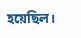হয়েছিল।